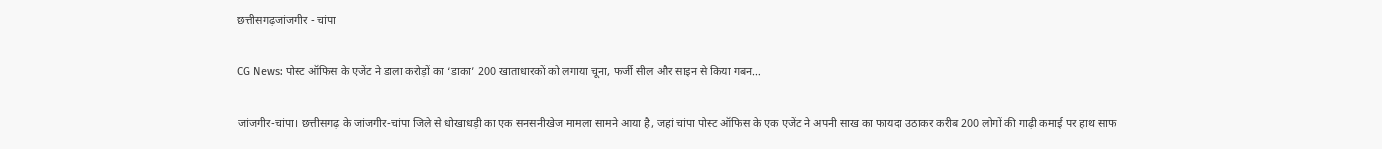छत्तीसगढ़जांजगीर - चांपा

CG News: पोस्ट ऑफिस के एजेंट ने डाला करोड़ों का ‘डाका’ 200 खाताधारकों को लगाया चूना, फर्जी सील और साइन से किया गबन…

जांजगीर-चांपा। छत्तीसगढ़ के जांजगीर-चांपा जिले से धोखाधड़ी का एक सनसनीखेज मामला सामने आया है, जहां चांपा पोस्ट ऑफिस के एक एजेंट ने अपनी साख का फायदा उठाकर करीब 200 लोगों की गाढ़ी कमाई पर हाथ साफ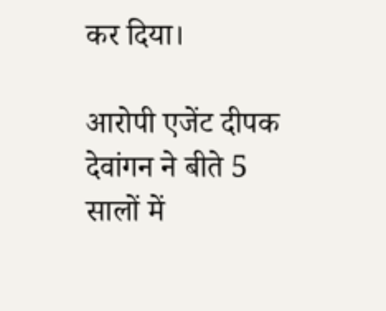कर दिया।

आरोपी एजेंट दीपक देवांगन ने बीते 5 सालों में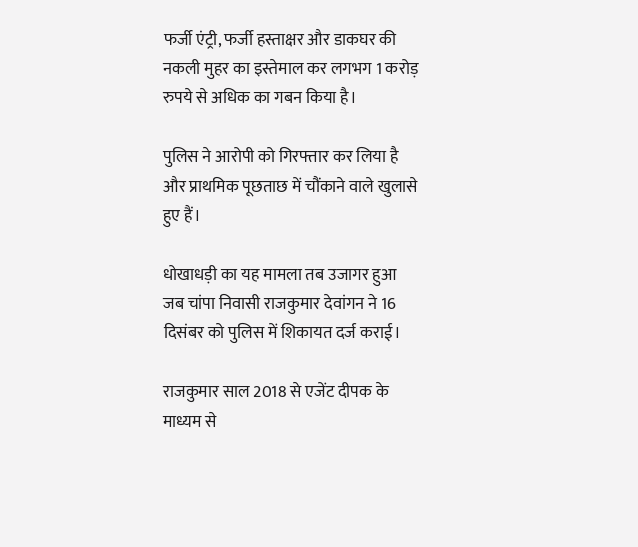फर्जी एंट्री, फर्जी हस्ताक्षर और डाकघर की नकली मुहर का इस्तेमाल कर लगभग 1 करोड़ रुपये से अधिक का गबन किया है।

पुलिस ने आरोपी को गिरफ्तार कर लिया है और प्राथमिक पूछताछ में चौंकाने वाले खुलासे हुए हैं।

धोखाधड़ी का यह मामला तब उजागर हुआ जब चांपा निवासी राजकुमार देवांगन ने 16 दिसंबर को पुलिस में शिकायत दर्ज कराई।

राजकुमार साल 2018 से एजेंट दीपक के माध्यम से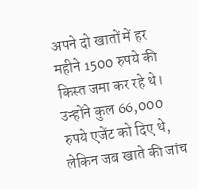अपने दो खातों में हर महीने 1500 रुपये की किस्त जमा कर रहे थे। उन्होंने कुल 66,000 रुपये एजेंट को दिए थे, लेकिन जब खाते की जांच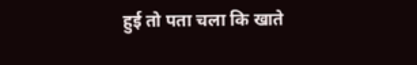हुई तो पता चला कि खाते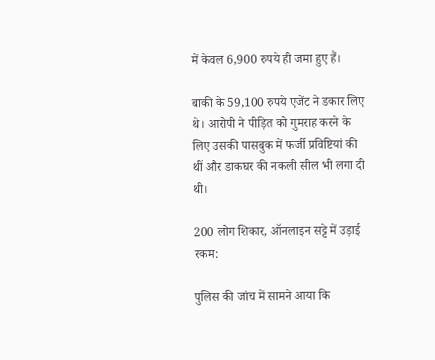में केवल 6,900 रुपये ही जमा हुए हैं।

बाकी के 59,100 रुपये एजेंट ने डकार लिए थे। आरोपी ने पीड़ित को गुमराह करने के लिए उसकी पासबुक में फर्जी प्रविष्टियां की थीं और डाकघर की नकली सील भी लगा दी थी।

200 लोग शिकार, ऑनलाइन सट्टे में उड़ाई रकम:

पुलिस की जांच में सामने आया कि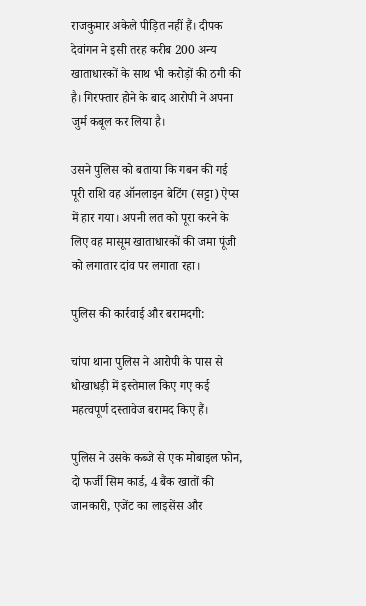राजकुमार अकेले पीड़ित नहीं हैं। दीपक देवांगन ने इसी तरह करीब 200 अन्य खाताधारकों के साथ भी करोड़ों की ठगी की है। गिरफ्तार होने के बाद आरोपी ने अपना जुर्म कबूल कर लिया है।

उसने पुलिस को बताया कि गबन की गई पूरी राशि वह ऑनलाइन बेटिंग (सट्टा) ऐप्स में हार गया। अपनी लत को पूरा करने के लिए वह मासूम खाताधारकों की जमा पूंजी को लगातार दांव पर लगाता रहा।

पुलिस की कार्रवाई और बरामदगी:

चांपा थाना पुलिस ने आरोपी के पास से धोखाधड़ी में इस्तेमाल किए गए कई महत्वपूर्ण दस्तावेज बरामद किए हैं।

पुलिस ने उसके कब्जे से एक मोबाइल फोन, दो फर्जी सिम कार्ड, 4 बैंक खातों की जानकारी, एजेंट का लाइसेंस और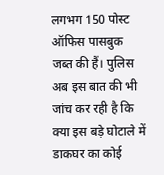लगभग 150 पोस्ट ऑफिस पासबुक जब्त की हैं। पुलिस अब इस बात की भी जांच कर रही है कि क्या इस बड़े घोटाले में डाकघर का कोई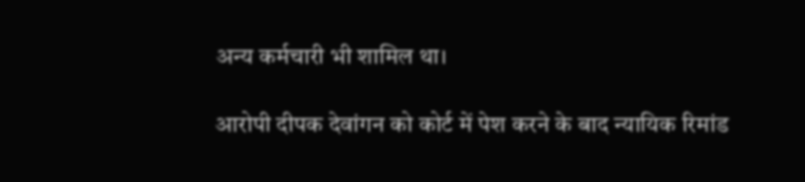अन्य कर्मचारी भी शामिल था।

आरोपी दीपक देवांगन को कोर्ट में पेश करने के बाद न्यायिक रिमांड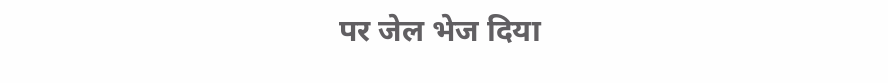पर जेल भेज दिया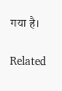गया है।

Related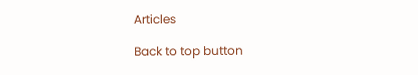Articles

Back to top button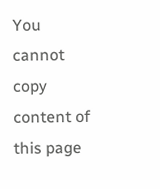You cannot copy content of this page